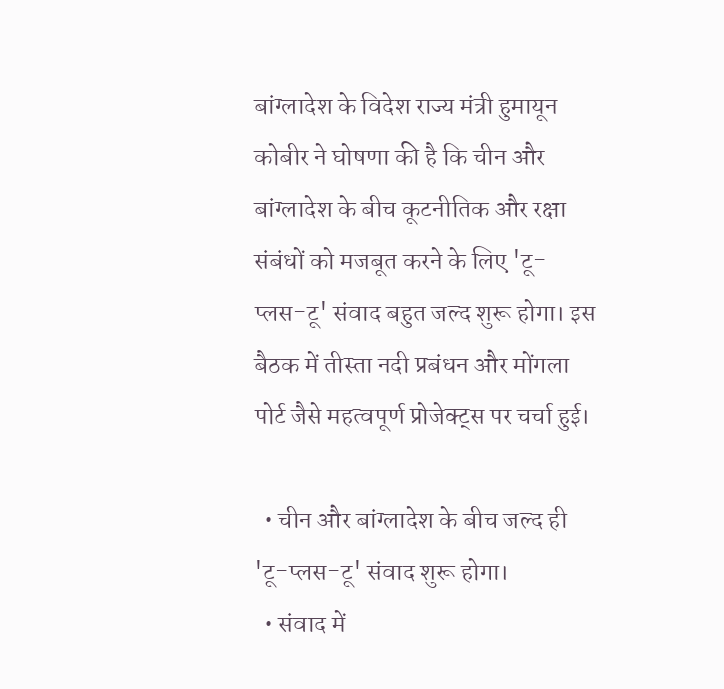बांग्लादेश के विदेश राज्य मंत्री हुमायून कोबीर ने घोषणा की है कि चीन और बांग्लादेश के बीच कूटनीतिक और रक्षा संबंधों को मजबूत करने के लिए 'टू-प्लस-टू' संवाद बहुत जल्द शुरू होगा। इस बैठक में तीस्ता नदी प्रबंधन और मोंगला पोर्ट जैसे महत्वपूर्ण प्रोजेक्ट्स पर चर्चा हुई।

  • चीन और बांग्लादेश के बीच जल्द ही 'टू-प्लस-टू' संवाद शुरू होगा।
  • संवाद में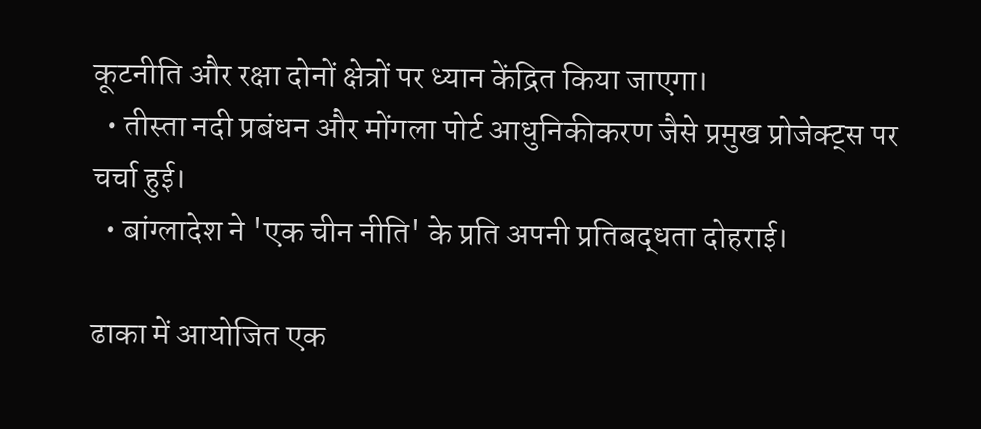कूटनीति और रक्षा दोनों क्षेत्रों पर ध्यान केंद्रित किया जाएगा।
  • तीस्ता नदी प्रबंधन और मोंगला पोर्ट आधुनिकीकरण जैसे प्रमुख प्रोजेक्ट्स पर चर्चा हुई।
  • बांग्लादेश ने 'एक चीन नीति' के प्रति अपनी प्रतिबद्धता दोहराई।

ढाका में आयोजित एक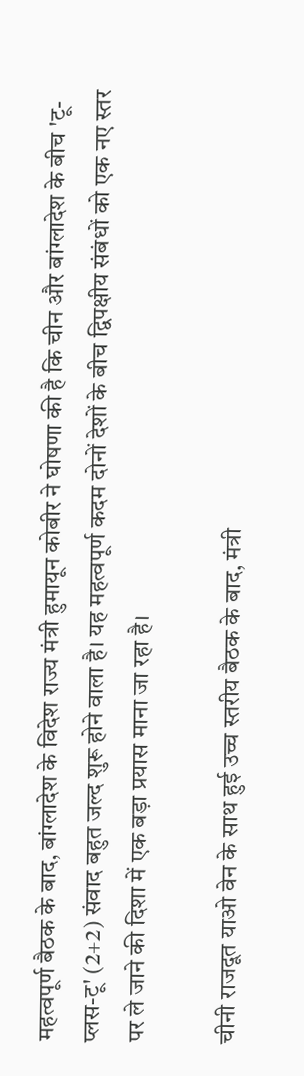महत्वपूर्ण बैठक के बाद, बांग्लादेश के विदेश राज्य मंत्री हुमायून कोबीर ने घोषणा की है कि चीन और बांग्लादेश के बीच 'टू-प्लस-टू' (2+2) संवाद बहुत जल्द शुरू होने वाला है। यह महत्वपूर्ण कदम दोनों देशों के बीच द्विपक्षीय संबंधों को एक नए स्तर पर ले जाने की दिशा में एक बड़ा प्रयास माना जा रहा है।

चीनी राजदूत याओ वेन के साथ हुई उच्च स्तरीय बैठक के बाद, मंत्री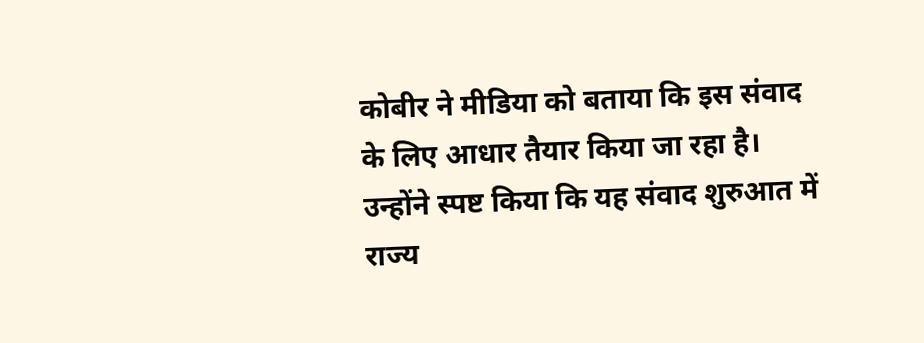कोबीर ने मीडिया को बताया कि इस संवाद के लिए आधार तैयार किया जा रहा है। उन्होंने स्पष्ट किया कि यह संवाद शुरुआत में राज्य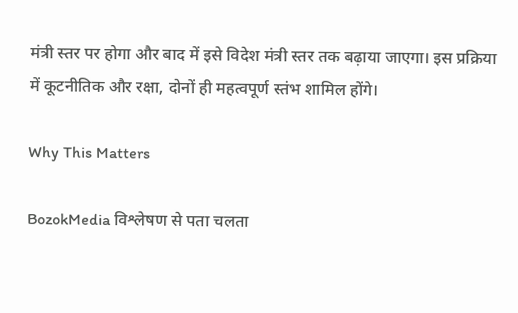मंत्री स्तर पर होगा और बाद में इसे विदेश मंत्री स्तर तक बढ़ाया जाएगा। इस प्रक्रिया में कूटनीतिक और रक्षा, दोनों ही महत्वपूर्ण स्तंभ शामिल होंगे।

Why This Matters

BozokMedia विश्लेषण से पता चलता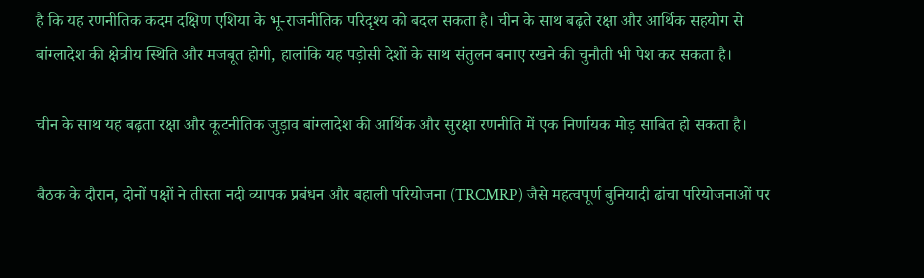है कि यह रणनीतिक कदम दक्षिण एशिया के भू-राजनीतिक परिदृश्य को बदल सकता है। चीन के साथ बढ़ते रक्षा और आर्थिक सहयोग से बांग्लादेश की क्षेत्रीय स्थिति और मजबूत होगी, हालांकि यह पड़ोसी देशों के साथ संतुलन बनाए रखने की चुनौती भी पेश कर सकता है।

चीन के साथ यह बढ़ता रक्षा और कूटनीतिक जुड़ाव बांग्लादेश की आर्थिक और सुरक्षा रणनीति में एक निर्णायक मोड़ साबित हो सकता है।

बैठक के दौरान, दोनों पक्षों ने तीस्ता नदी व्यापक प्रबंधन और बहाली परियोजना (TRCMRP) जैसे महत्वपूर्ण बुनियादी ढांचा परियोजनाओं पर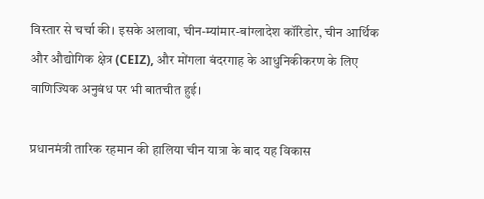विस्तार से चर्चा की। इसके अलावा, चीन-म्यांमार-बांग्लादेश कॉरिडोर, चीन आर्थिक और औद्योगिक क्षेत्र (CEIZ), और मोंगला बंदरगाह के आधुनिकीकरण के लिए वाणिज्यिक अनुबंध पर भी बातचीत हुई।

प्रधानमंत्री तारिक रहमान की हालिया चीन यात्रा के बाद यह विकास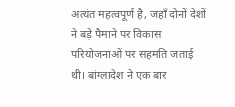अत्यंत महत्वपूर्ण है, जहाँ दोनों देशों ने बड़े पैमाने पर विकास परियोजनाओं पर सहमति जताई थी। बांग्लादेश ने एक बार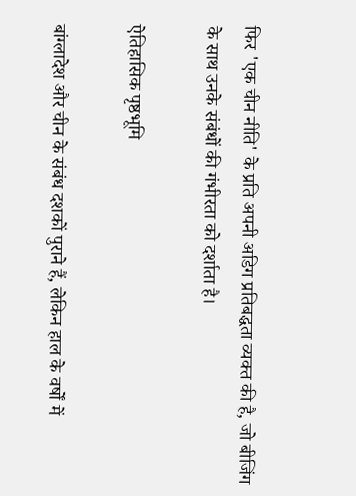फिर 'एक चीन नीति' के प्रति अपनी अडिग प्रतिबद्धता व्यक्त की है, जो बीजिंग के साथ उनके संबंधों की गंभीरता को दर्शाता है।

ऐतिहासिक पृष्ठभूमि

बांग्लादेश और चीन के संबंध दशकों पुराने हैं, लेकिन हाल के वर्षों में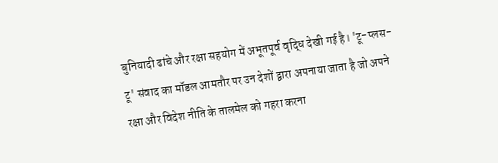बुनियादी ढांचे और रक्षा सहयोग में अभूतपूर्व वृद्धि देखी गई है। 'टू-प्लस-टू' संवाद का मॉडल आमतौर पर उन देशों द्वारा अपनाया जाता है जो अपने रक्षा और विदेश नीति के तालमेल को गहरा करना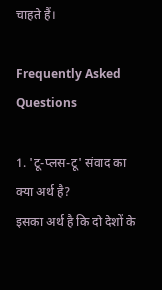चाहते हैं।

Frequently Asked Questions

1. 'टू-प्लस-टू' संवाद का क्या अर्थ है?
इसका अर्थ है कि दो देशों के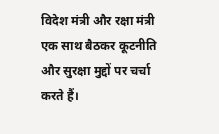विदेश मंत्री और रक्षा मंत्री एक साथ बैठकर कूटनीति और सुरक्षा मुद्दों पर चर्चा करते हैं।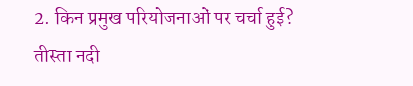2. किन प्रमुख परियोजनाओं पर चर्चा हुई?
तीस्ता नदी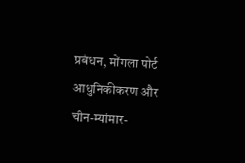प्रबंधन, मोंगला पोर्ट आधुनिकीकरण और चीन-म्यांमार-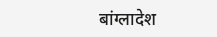बांग्लादेश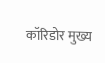कॉरिडोर मुख्य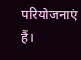परियोजनाएं हैं।